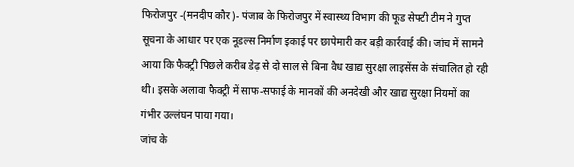फिरोजपुर -(मनदीप कौर )- पंजाब के फिरोजपुर में स्वास्थ्य विभाग की फूड सेफ्टी टीम ने गुप्त सूचना के आधार पर एक नूडल्स निर्माण इकाई पर छापेमारी कर बड़ी कार्रवाई की। जांच में सामने आया कि फैक्ट्री पिछले करीब डेढ़ से दो साल से बिना वैध खाद्य सुरक्षा लाइसेंस के संचालित हो रही थी। इसके अलावा फैक्ट्री में साफ-सफाई के मानकों की अनदेखी और खाद्य सुरक्षा नियमों का गंभीर उल्लंघन पाया गया।
जांच के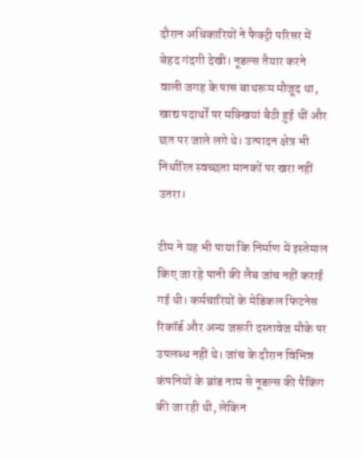दौरान अधिकारियों ने फैक्ट्री परिसर में बेहद गंदगी देखी। नूडल्स तैयार करने वाली जगह के पास बाथरूम मौजूद था, खाद्य पदार्थों पर मक्खियां बैठी हुई थीं और छत पर जाले लगे थे। उत्पादन क्षेत्र भी निर्धारित स्वच्छता मानकों पर खरा नहीं उतरा।

टीम ने यह भी पाया कि निर्माण में इस्तेमाल किए जा रहे पानी की लैब जांच नहीं कराई गई थी। कर्मचारियों के मेडिकल फिटनेस रिकॉर्ड और अन्य जरूरी दस्तावेज मौके पर उपलब्ध नहीं थे। जांच के दौरान विभिन्न कंपनियों के ब्रांड नाम से नूडल्स की पैकिंग की जा रही थी, लेकिन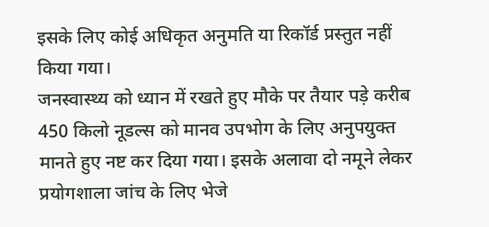इसके लिए कोई अधिकृत अनुमति या रिकॉर्ड प्रस्तुत नहीं किया गया।
जनस्वास्थ्य को ध्यान में रखते हुए मौके पर तैयार पड़े करीब 450 किलो नूडल्स को मानव उपभोग के लिए अनुपयुक्त मानते हुए नष्ट कर दिया गया। इसके अलावा दो नमूने लेकर प्रयोगशाला जांच के लिए भेजे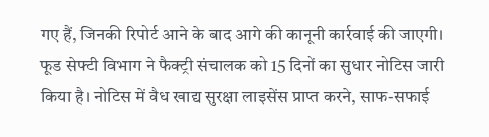गए हैं, जिनकी रिपोर्ट आने के बाद आगे की कानूनी कार्रवाई की जाएगी।
फूड सेफ्टी विभाग ने फैक्ट्री संचालक को 15 दिनों का सुधार नोटिस जारी किया है। नोटिस में वैध खाद्य सुरक्षा लाइसेंस प्राप्त करने, साफ-सफाई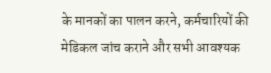के मानकों का पालन करने, कर्मचारियों की मेडिकल जांच कराने और सभी आवश्यक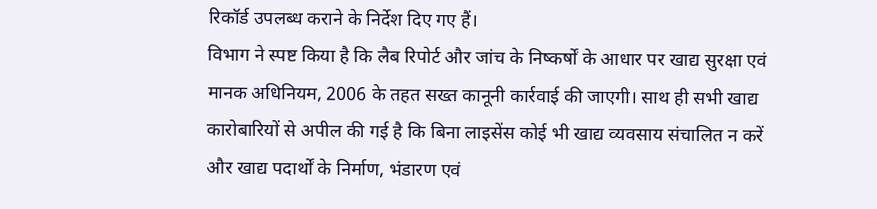रिकॉर्ड उपलब्ध कराने के निर्देश दिए गए हैं।
विभाग ने स्पष्ट किया है कि लैब रिपोर्ट और जांच के निष्कर्षों के आधार पर खाद्य सुरक्षा एवं मानक अधिनियम, 2006 के तहत सख्त कानूनी कार्रवाई की जाएगी। साथ ही सभी खाद्य कारोबारियों से अपील की गई है कि बिना लाइसेंस कोई भी खाद्य व्यवसाय संचालित न करें और खाद्य पदार्थों के निर्माण, भंडारण एवं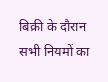बिक्री के दौरान सभी नियमों का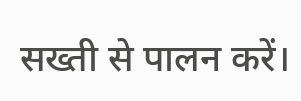सख्ती से पालन करें।